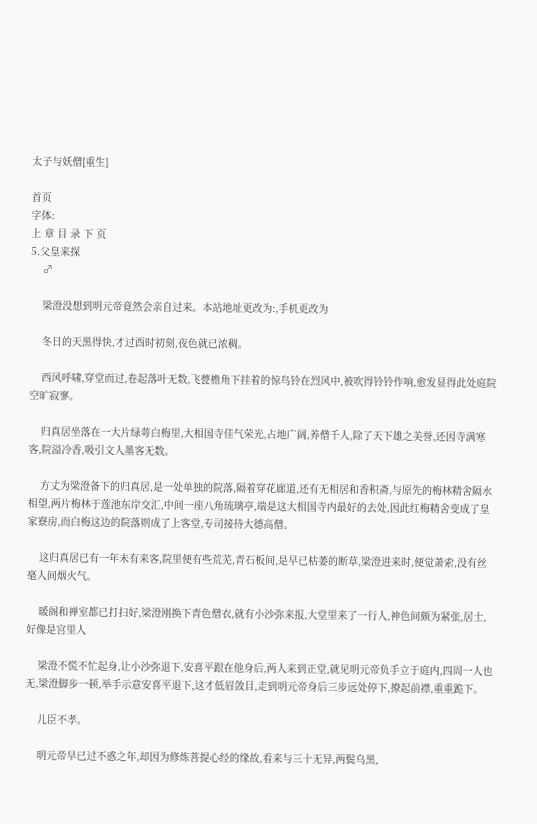太子与妖僧[重生]

首页
字体:
上 章 目 录 下 页
5.父皇来探
    ♂

    梁澄没想到明元帝竟然会亲自过来。本站地址更改为:,手机更改为

    冬日的天黑得快,才过酉时初刻,夜色就已浓稠。

    西风呼啸,穿堂而过,卷起落叶无数,飞甍檐角下挂着的惊鸟铃在烈风中,被吹得铃铃作响,愈发显得此处庭院空旷寂寥。

    归真居坐落在一大片绿萼白梅里,大相国寺佳气荣光,占地广阔,养僧千人,除了天下雄之美誉,还因寺满寒客,院溢冷香,吸引文人墨客无数。

    方丈为梁澄备下的归真居,是一处单独的院落,隔着穿花廊道,还有无相居和香积斋,与原先的梅林精舍隔水相望,两片梅林于莲池东岸交汇,中间一座八角琉璃亭,端是这大相国寺内最好的去处,因此红梅精舍变成了皇家寮房,而白梅这边的院落则成了上客堂,专司接待大德高僧。

    这归真居已有一年未有来客,院里便有些荒芜,青石板间,是早已枯萎的断草,梁澄进来时,便觉萧索,没有丝毫人间烟火气。

    暖阁和禅室都已打扫好,梁澄刚换下青色僧衣,就有小沙弥来报,大堂里来了一行人,神色间颇为紧张,居士,好像是宫里人

    梁澄不慌不忙起身,让小沙弥退下,安喜平跟在他身后,两人来到正堂,就见明元帝负手立于庭内,四周一人也无,梁澄脚步一顿,举手示意安喜平退下,这才低眉敛目,走到明元帝身后三步远处停下,撩起前襟,重重跪下。

    儿臣不孝。

    明元帝早已过不惑之年,却因为修炼菩提心经的缘故,看来与三十无异,两鬓乌黑,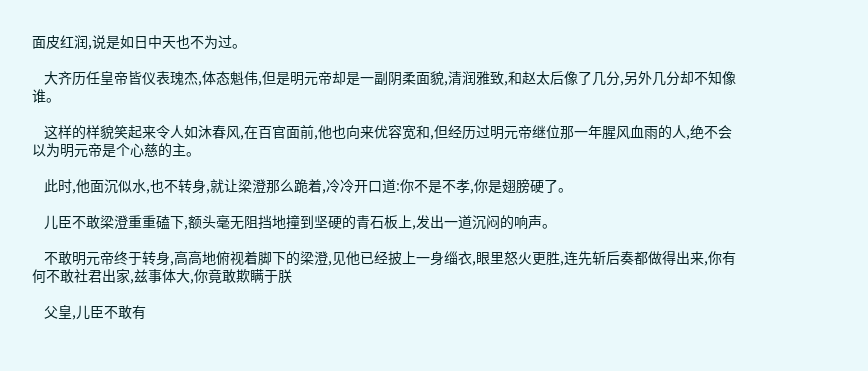面皮红润,说是如日中天也不为过。

    大齐历任皇帝皆仪表瑰杰,体态魁伟,但是明元帝却是一副阴柔面貌,清润雅致,和赵太后像了几分,另外几分却不知像谁。

    这样的样貌笑起来令人如沐春风,在百官面前,他也向来优容宽和,但经历过明元帝继位那一年腥风血雨的人,绝不会以为明元帝是个心慈的主。

    此时,他面沉似水,也不转身,就让梁澄那么跪着,冷冷开口道:你不是不孝,你是翅膀硬了。

    儿臣不敢梁澄重重磕下,额头毫无阻挡地撞到坚硬的青石板上,发出一道沉闷的响声。

    不敢明元帝终于转身,高高地俯视着脚下的梁澄,见他已经披上一身缁衣,眼里怒火更胜,连先斩后奏都做得出来,你有何不敢社君出家,兹事体大,你竟敢欺瞒于朕

    父皇,儿臣不敢有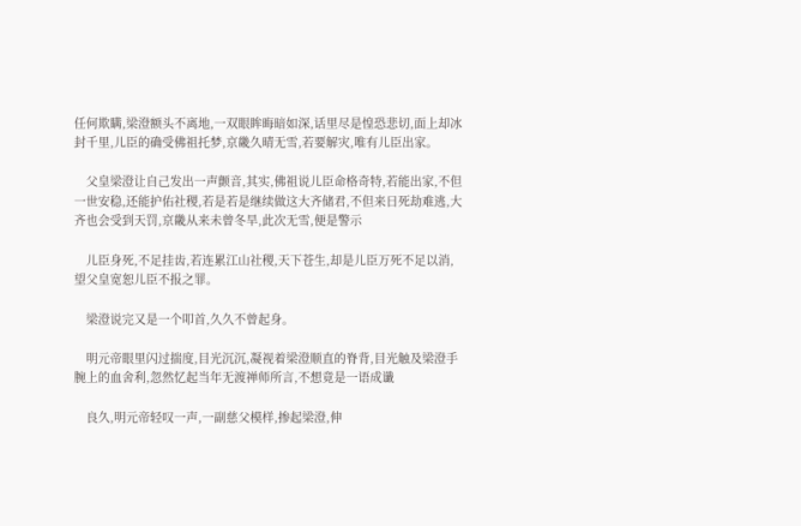任何欺瞒,梁澄额头不离地,一双眼眸晦暗如深,话里尽是惶恐悲切,面上却冰封千里,儿臣的确受佛祖托梦,京畿久晴无雪,若要解灾,唯有儿臣出家。

    父皇梁澄让自己发出一声颤音,其实,佛祖说儿臣命格奇特,若能出家,不但一世安稳,还能护佑社稷,若是若是继续做这大齐储君,不但来日死劫难逃,大齐也会受到天罚,京畿从来未曾冬旱,此次无雪,便是警示

    儿臣身死,不足挂齿,若连累江山社稷,天下苍生,却是儿臣万死不足以消,望父皇宽恕儿臣不报之罪。

    梁澄说完又是一个叩首,久久不曾起身。

    明元帝眼里闪过揣度,目光沉沉,凝视着梁澄顺直的脊背,目光触及梁澄手腕上的血舍利,忽然忆起当年无渡禅师所言,不想竟是一语成谶

    良久,明元帝轻叹一声,一副慈父模样,掺起梁澄,伸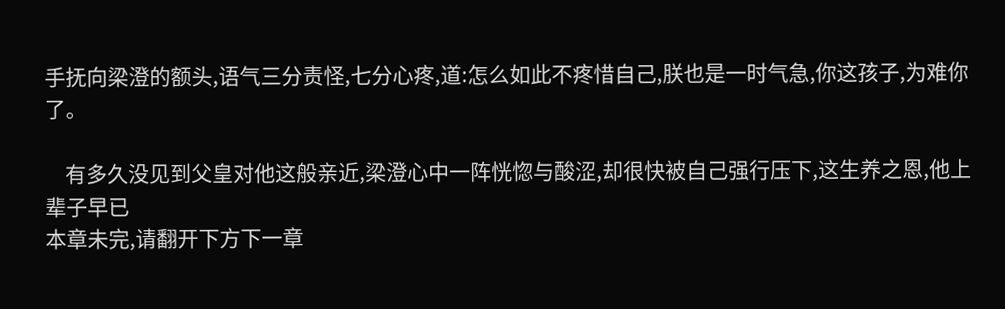手抚向梁澄的额头,语气三分责怪,七分心疼,道:怎么如此不疼惜自己,朕也是一时气急,你这孩子,为难你了。

    有多久没见到父皇对他这般亲近,梁澄心中一阵恍惚与酸涩,却很快被自己强行压下,这生养之恩,他上辈子早已
本章未完,请翻开下方下一章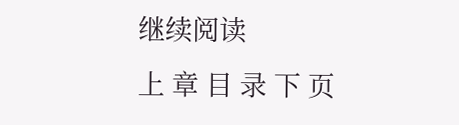继续阅读
上 章 目 录 下 页